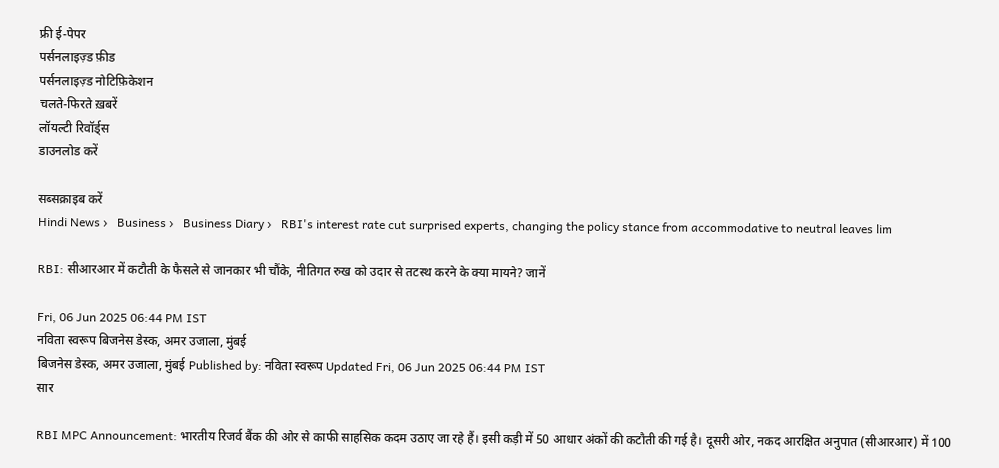फ्री ई-पेपर
पर्सनलाइज़्ड फ़ीड
पर्सनलाइज़्ड नोटिफ़िकेशन
चलते-फिरते ख़बरें
लॉयल्टी रिवॉर्ड्स
डाउनलोड करें

सब्सक्राइब करें
Hindi News ›   Business ›   Business Diary ›   RBI's interest rate cut surprised experts, changing the policy stance from accommodative to neutral leaves lim

RBI: सीआरआर में कटौती के फैसले से जानकार भी चौंके, नीतिगत रुख को उदार से तटस्थ करने के क्या मायने? जानें

Fri, 06 Jun 2025 06:44 PM IST
नविता स्वरूप बिजनेस डेस्क, अमर उजाला, मुंबई
बिजनेस डेस्क, अमर उजाला, मुंबई Published by: नविता स्वरूप Updated Fri, 06 Jun 2025 06:44 PM IST
सार

RBI MPC Announcement: भारतीय रिजर्व बैंक की ओर से काफी साहसिक कदम उठाए जा रहे हैं। इसी कड़ी में 50 आधार अंकों की कटौती की गई है। दूसरी ओर, नकद आरक्षित अनुपात (सीआरआर) में 100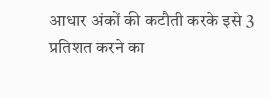आधार अंकों की कटौती करके इसे 3 प्रतिशत करने का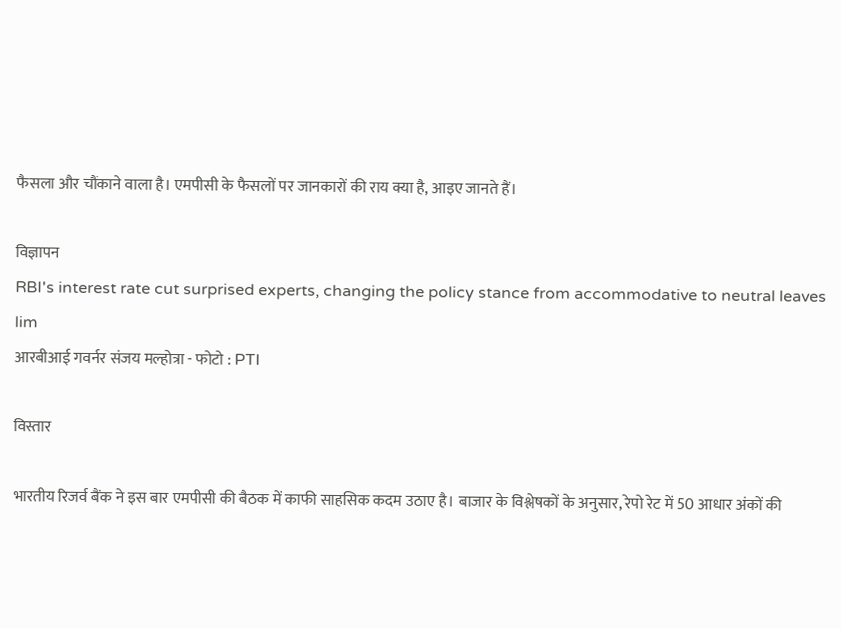फैसला और चौंकाने वाला है। एमपीसी के फैसलों पर जानकारों की राय क्या है, आइए जानते हैं।

विज्ञापन
RBI's interest rate cut surprised experts, changing the policy stance from accommodative to neutral leaves lim
आरबीआई गवर्नर संजय मल्होत्रा - फोटो : PTI

विस्तार

भारतीय रिजर्व बैंक ने इस बार एमपीसी की बैठक में काफी साहसिक कदम उठाए है। बाजार के विश्लेषकों के अनुसार, रेपो रेट में 50 आधार अंकों की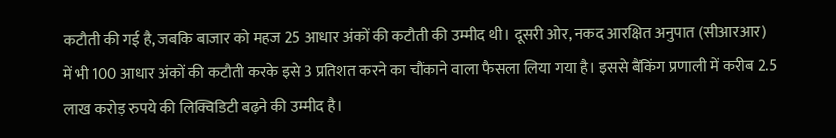कटौती की गई है, जबकि बाजार को महज 25 आधार अंकों की कटौती की उम्मीद थी। दूसरी ओर, नकद आरक्षित अनुपात (सीआरआर) में भी 100 आधार अंकों की कटौती करके इसे 3 प्रतिशत करने का चौंकाने वाला फैसला लिया गया है। इससे बैंकिंग प्रणाली में करीब 2.5 लाख करोड़ रुपये की लिक्विडिटी बढ़ने की उम्मीद है।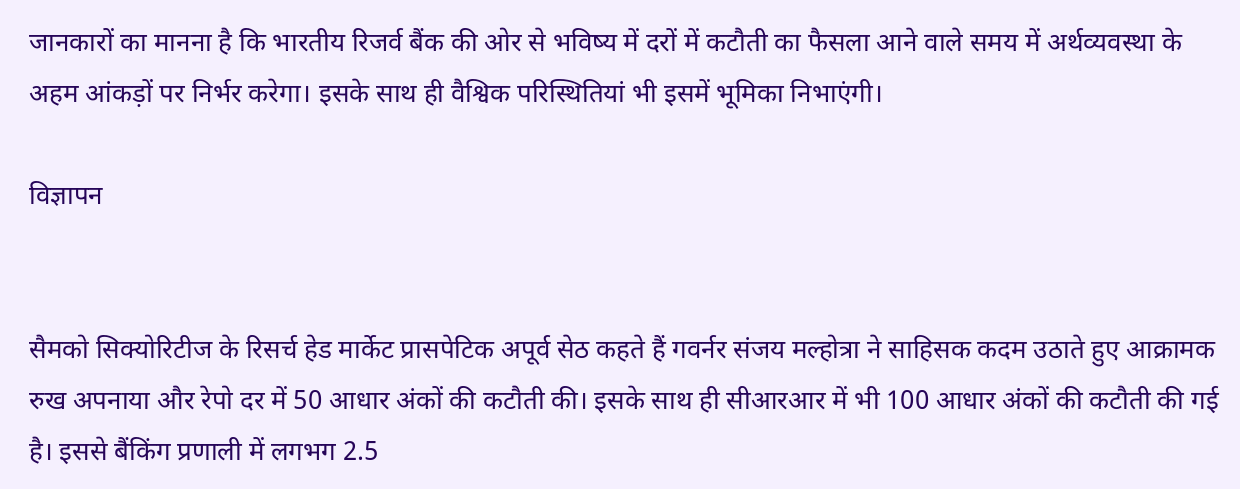जानकारों का मानना है कि भारतीय रिजर्व बैंक की ओर से भविष्य में दरों में कटौती का फैसला आने वाले समय में अर्थव्यवस्था के अहम आंकड़ों पर निर्भर करेगा। इसके साथ ही वैश्विक परिस्थितियां भी इसमें भूमिका निभाएंगी।

विज्ञापन


सैमको सिक्योरिटीज के रिसर्च हेड मार्केट प्रासपेटिक अपूर्व सेठ कहते हैं गवर्नर संजय मल्होत्रा ने साहिसक कदम उठाते हुए आक्रामक रुख अपनाया और रेपो दर में 50 आधार अंकों की कटौती की। इसके साथ ही सीआरआर में भी 100 आधार अंकों की कटौती की गई है। इससे बैंकिंग प्रणाली में लगभग 2.5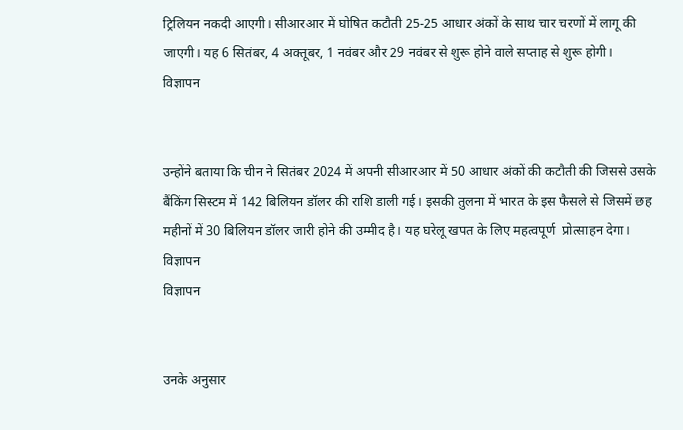ट्रिलियन नकदी आएगी। सीआरआर में घोषित कटौती 25-25 आधार अंकों के साथ चार चरणों में लागू की जाएगी। यह 6 सितंबर, 4 अक्तूबर, 1 नवंबर और 29 नवंबर से शुरू होने वाले सप्ताह से शुरू होगी।
विज्ञापन


उन्होंने बताया कि चीन ने सितंबर 2024 में अपनी सीआरआर में 50 आधार अंकों की कटौती की जिससे उसके बैंकिंग सिस्टम में 142 बिलियन डॉलर की राशि डाली गई। इसकी तुलना में भारत के इस फैसले से जिसमें छह महीनों में 30 बिलियन डॉलर जारी होने की उम्मीद है। यह घरेलू खपत के लिए महत्वपूर्ण  प्रोत्साहन देगा।
विज्ञापन
विज्ञापन


उनके अनुसार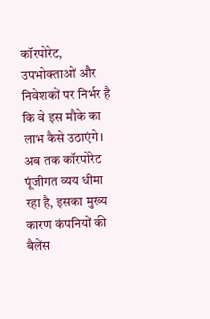कॉरपोरेट, उपभोक्ताओं और निवेशकों पर निर्भर है कि वे इस मौके का लाभ कैसे उठाएंगे। अब तक कॉरपोरेट पूंजीगत व्यय धीमा रहा है, इसका मुख्य कारण कंपनियों की बैलेंस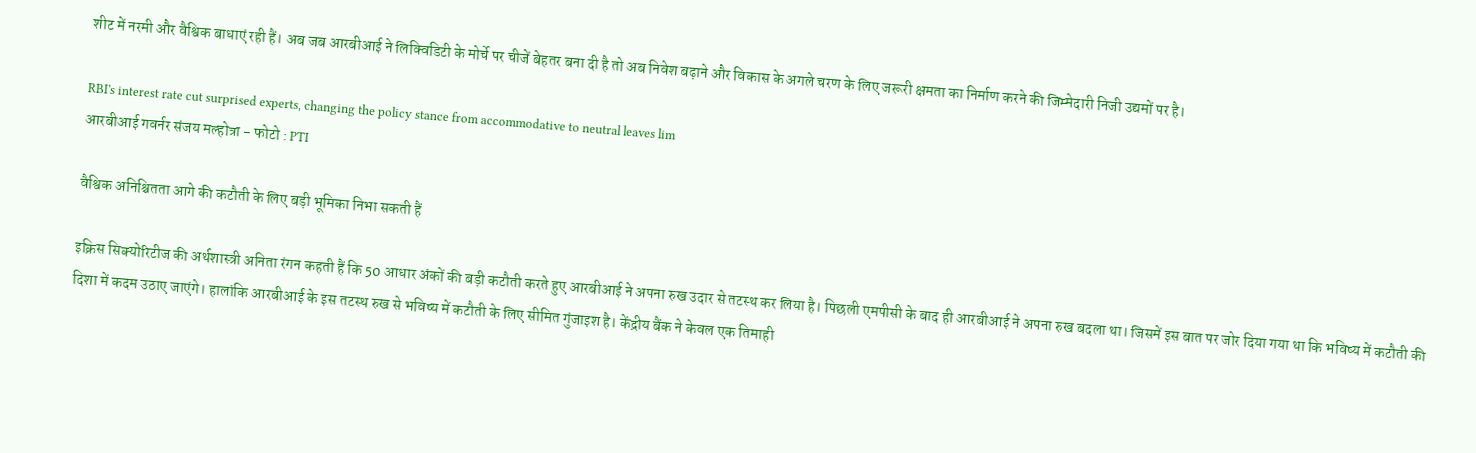शीट में नरमी और वैश्विक बाधाएं रही हैं। अब जब आरबीआई ने लिक्विडिटी के मोर्चे पर चीजें बेहतर बना दी है तो अब निवेश बढ़ाने और विकास के अगले चरण के लिए जरूरी क्षमता का निर्माण करने की जिम्मेदारी निजी उद्यमों पर है।

RBI's interest rate cut surprised experts, changing the policy stance from accommodative to neutral leaves lim
आरबीआई गवर्नर संजय मल्होत्रा - फोटो : PTI

वैश्विक अनिश्चितता आगे की कटौती के लिए बड़ी भूमिका निभा सकती हैं

इक्रिस सिक्योरिटीज की अर्थशास्त्री अनिता रंगन कहती हैं कि 50 आधार अंकों की बड़ी कटौती करते हुए आरबीआई ने अपना रुख उदार से तटस्थ कर लिया है। पिछली एमपीसी के बाद ही आरबीआई ने अपना रुख बदला था। जिसमें इस बात पर जोर दिया गया था कि भविष्य में कटौती की दिशा में कदम उठाए जाएंगे। हालांकि आरबीआई के इस तटस्थ रुख से भविष्य में कटौती के लिए सीमित गुंजाइश है। केंद्रीय बैंक ने केवल एक तिमाही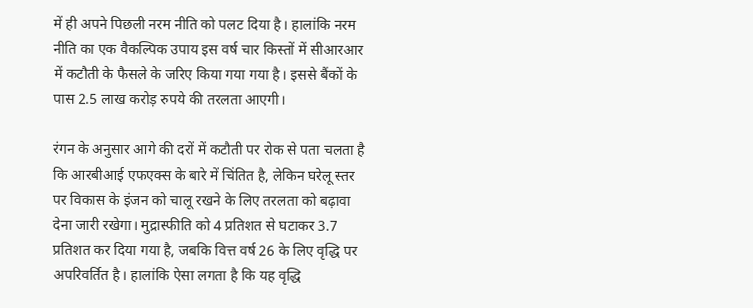में ही अपने पिछली नरम नीति को पलट दिया है। हालांकि नरम नीति का एक वैकल्पिक उपाय इस वर्ष चार किस्तों में सीआरआर में कटौती के फैसले के जरिए किया गया गया है। इससे बैंकों के पास 2.5 लाख करोड़ रुपये की तरलता आएगी।

रंगन के अनुसार आगे की दरों में कटौती पर रोक से पता चलता है कि आरबीआई एफएक्स के बारे में चिंतित है, लेकिन घरेलू स्तर पर विकास के इंजन को चालू रखने के लिए तरलता को बढ़ावा देना जारी रखेगा। मुद्रास्फीति को 4 प्रतिशत से घटाकर 3.7 प्रतिशत कर दिया गया है, जबकि वित्त वर्ष 26 के लिए वृद्धि पर अपरिवर्तित है। हालांकि ऐसा लगता है कि यह वृद्धि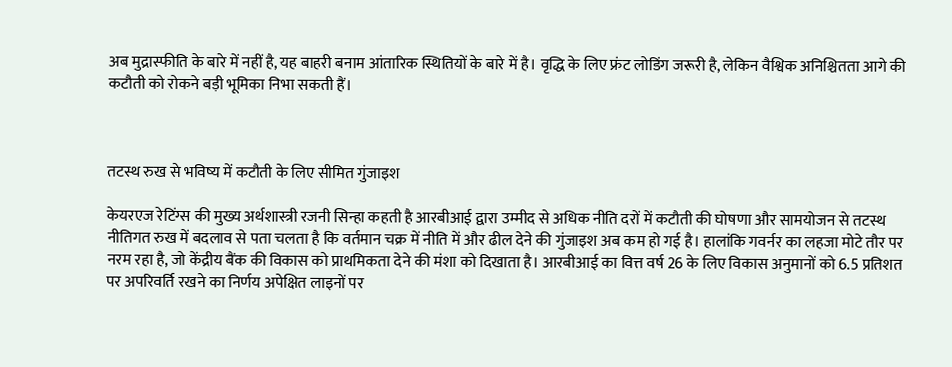अब मुद्रास्फीति के बारे में नहीं है, यह बाहरी बनाम आंतारिक स्थितियों के बारे में है। वृद्धि के लिए फ्रंट लोडिंग जरूरी है, लेकिन वैश्विक अनिश्चितता आगे की कटौती को रोकने बड़ी भूमिका निभा सकती हैं।



तटस्थ रुख से भविष्य में कटौती के लिए सीमित गुंजाइश

केयरएज रेटिंग्स की मुख्य अर्थशास्त्री रजनी सिन्हा कहती है आरबीआई द्वारा उम्मीद से अधिक नीति दरों में कटौती की घोषणा और सामयोजन से तटस्थ नीतिगत रुख में बदलाव से पता चलता है कि वर्तमान चक्र में नीति में और ढील देने की गुंजाइश अब कम हो गई है। हालांकि गवर्नर का लहजा मोटे तौर पर नरम रहा है, जो केंद्रीय बैंक की विकास को प्राथमिकता देने की मंशा को दिखाता है। आरबीआई का वित्त वर्ष 26 के लिए विकास अनुमानों को 6.5 प्रतिशत पर अपरिवर्ति रखने का निर्णय अपेक्षित लाइनों पर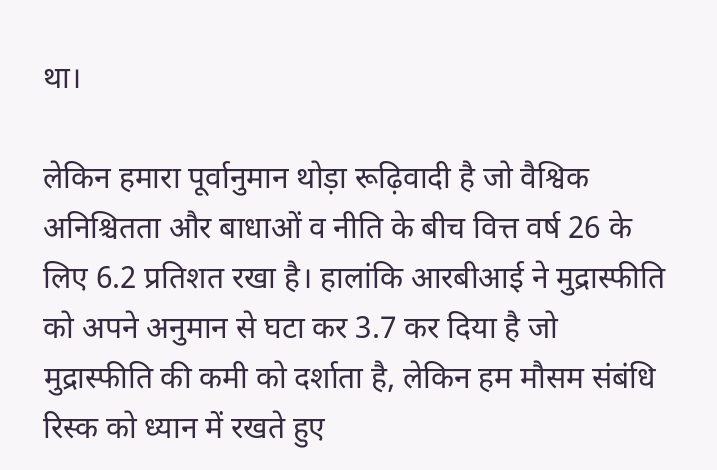था।

लेकिन हमारा पूर्वानुमान थोड़ा रूढ़िवादी है जो वैश्विक अनिश्चितता और बाधाओं व नीति के बीच वित्त वर्ष 26 के लिए 6.2 प्रतिशत रखा है। हालांकि आरबीआई ने मुद्रास्फीति को अपने अनुमान से घटा कर 3.7 कर दिया है जो मुद्रास्फीति की कमी को दर्शाता है, लेकिन हम मौसम संबंधि रिस्क को ध्यान में रखते हुए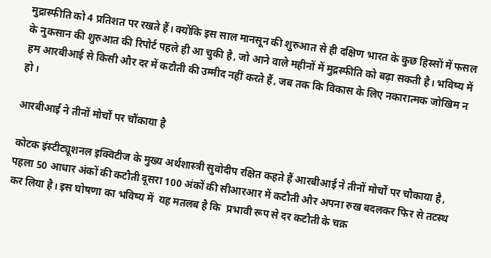मुद्रास्फीति को 4 प्रतिशत पर रखते हैं। क्योंकि इस साल मानसून की शुरुआत से ही दक्षिण भारत के कुछ हिस्सों में फसल के नुकसान की शुरुआत की रिपोर्ट पहले ही आ चुकी है, जो आने वाले महीनों में मुद्रस्फीति को बढ़ा सकती है। भविष्य में हम आरबीआई से किसी और दर में कटौती की उम्मीद नहीं करते हैं, जब तक कि विकास के लिए नकारात्मक जोखिम न हो।

आरबीआई ने तीनों मोर्चों पर चौंकाया है

कोटक इंस्टीट्यूशनल इक्विटीज के मुख्य अर्थशास्त्री सुवोदीप रक्षित कहते हैं आरबीआई ने तीनों मोर्चों पर चौकाया है, पहला 50 आधार अंकों की कटौती दूसरा 100 अंकों की सीआरआर में कटौती और अपना रुख बदलकर फिर से तटस्थ कर लिया है। इस घोषणा का भविष्य में  यह मतलब है कि  प्रभावी रूप से दर कटौती के चक्र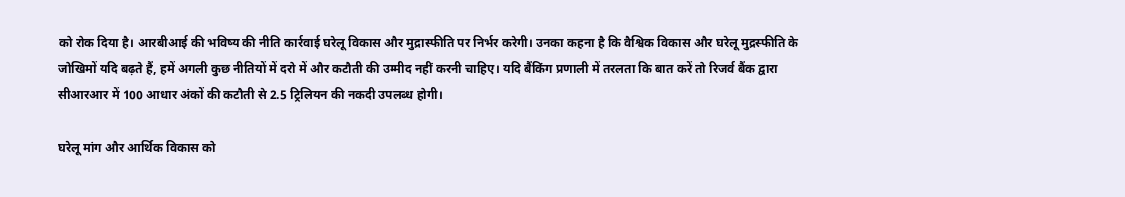को रोक दिया है। आरबीआई की भविष्य की नीति कार्रवाई घरेलू विकास और मुद्रास्फीति पर निर्भर करेगी। उनका कहना है कि वैश्विक विकास और घरेलू मुद्रस्फीति के जोखिमों यदि बढ़ते हैं, हमें अगली कुछ नीतियों में दरो में और कटौती की उम्मीद नहीं करनी चाहिए। यदि बैंकिंग प्रणाली में तरलता कि बात करें तो रिजर्व बैंक द्वारा सीआरआर में 100 आधार अंकों की कटौती से 2.5 ट्रिलियन की नकदी उपलब्ध होगी।

घरेलू मांग और आर्थिक विकास को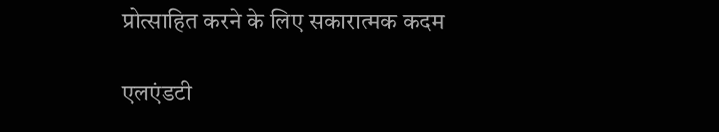प्रोत्साहित करने के लिए सकारात्मक कदम

एलएंडटी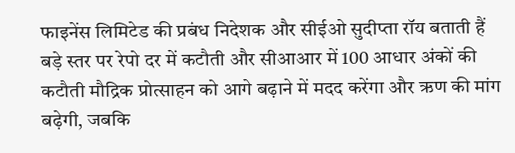फाइनेंस लिमिटेड की प्रबंध निदेशक और सीईओ सुदीप्ता रॉय बताती हैं बड़े स्तर पर रेपो दर में कटौती और सीआआर में 100 आधार अंकों की कटौती मौद्रिक प्रोत्साहन को आगे बढ़ाने में मदद करेंगा और ऋण की मांग बढ़ेगी, जबकि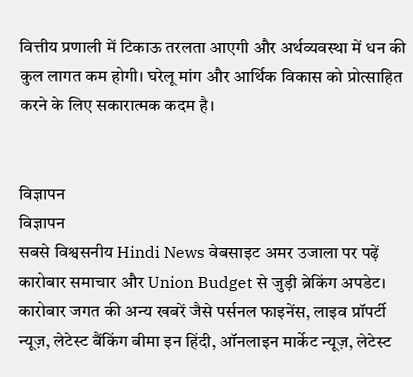वित्तीय प्रणाली में टिकाऊ तरलता आएगी और अर्थव्यवस्था में धन की कुल लागत कम होगी। घरेलू मांग और आर्थिक विकास को प्रोत्साहित करने के लिए सकारात्मक कदम है।


विज्ञापन
विज्ञापन
सबसे विश्वसनीय Hindi News वेबसाइट अमर उजाला पर पढ़ें कारोबार समाचार और Union Budget से जुड़ी ब्रेकिंग अपडेट। कारोबार जगत की अन्य खबरें जैसे पर्सनल फाइनेंस, लाइव प्रॉपर्टी न्यूज़, लेटेस्ट बैंकिंग बीमा इन हिंदी, ऑनलाइन मार्केट न्यूज़, लेटेस्ट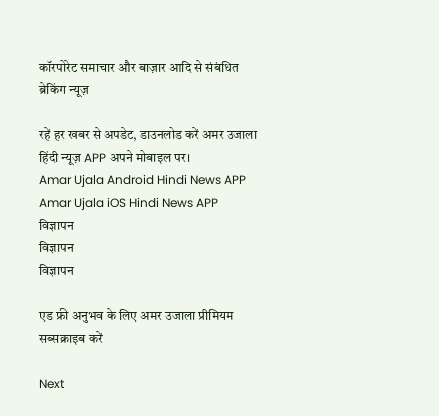कॉरपोरेट समाचार और बाज़ार आदि से संबंधित ब्रेकिंग न्यूज़

रहें हर खबर से अपडेट, डाउनलोड करें अमर उजाला हिंदी न्यूज़ APP अपने मोबाइल पर।
Amar Ujala Android Hindi News APP Amar Ujala iOS Hindi News APP
विज्ञापन
विज्ञापन
विज्ञापन

एड फ्री अनुभव के लिए अमर उजाला प्रीमियम सब्सक्राइब करें

Next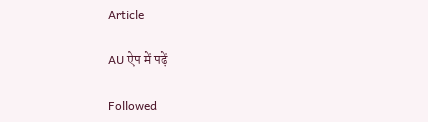Article

AU ऐप में पढ़ें

Followed